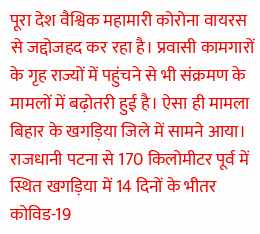पूरा देश वैश्विक महामारी कोरोना वायरस से जद्दोजहद कर रहा है। प्रवासी कामगारों के गृह राज्यों में पहुंचने से भी संक्रमण के मामलों में बढ़ोतरी हुई है। ऐसा ही मामला बिहार के खगड़िया जिले में सामने आया। राजधानी पटना से 170 किलोमीटर पूर्व में स्थित खगड़िया में 14 दिनों के भीतर कोविड-19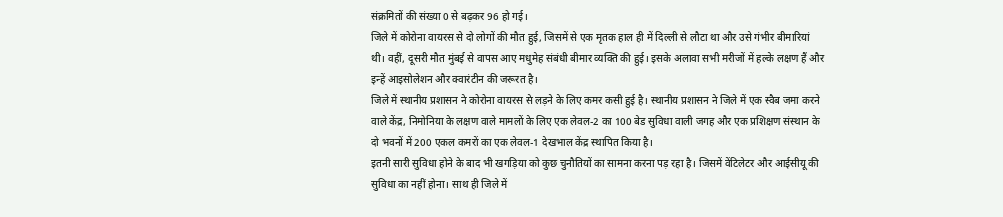संक्रमितों की संख्या 0 से बढ़कर 96 हो गई।
जिले में कोरोना वायरस से दो लोगों की मौत हुई, जिसमें से एक मृतक हाल ही में दिल्ली से लौटा था और उसे गंभीर बीमारियां थी। वहीं, दूसरी मौत मुंबई से वापस आए मधुमेह संबंधी बीमार व्यक्ति की हुई। इसके अलावा सभी मरीजों में हल्के लक्षण हैं और इन्हें आइसोलेशन और क्वारंटीन की जरूरत है।
जिले में स्थानीय प्रशासन ने कोरोना वायरस से लड़ने के लिए कमर कसी हुई है। स्थानीय प्रशासन ने जिले में एक स्वैब जमा करने वाले केंद्र, निमोनिया के लक्षण वाले मामलों के लिए एक लेवल-2 का 100 बेड सुविधा वाली जगह और एक प्रशिक्षण संस्थान के दो भवनों में 200 एकल कमरों का एक लेवल-1 देखभाल केंद्र स्थापित किया है।
इतनी सारी सुविधा होने के बाद भी खगड़िया को कुछ चुनौतियों का सामना करना पड़ रहा है। जिसमें वेंटिलेटर और आईसीयू की सुविधा का नहीं होना। साथ ही जिले में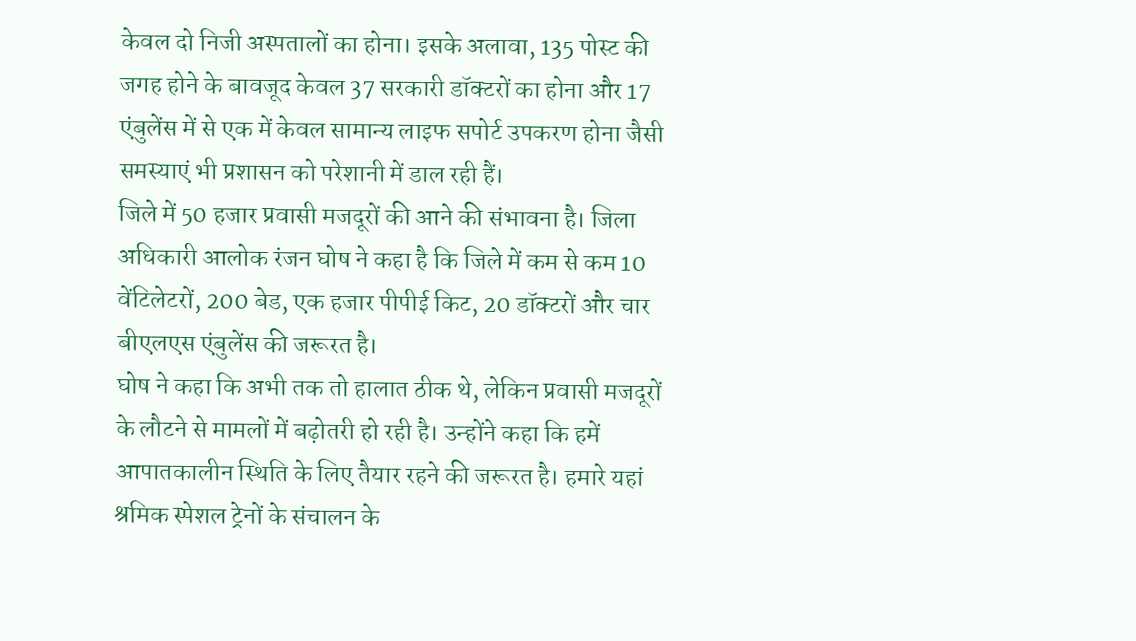केवल दो निजी अस्पतालों का होना। इसके अलावा, 135 पोस्ट की जगह होने के बावजूद केवल 37 सरकारी डॉक्टरों का होना और 17 एंबुलेंस में से एक में केवल सामान्य लाइफ सपोर्ट उपकरण होना जैसी समस्याएं भी प्रशासन को परेशानी में डाल रही हैं।
जिले में 50 हजार प्रवासी मजदूरों की आने की संभावना है। जिला अधिकारी आलोक रंजन घोष ने कहा है कि जिले में कम से कम 10 वेंटिलेटरों, 200 बेड, एक हजार पीपीई किट, 20 डॉक्टरों और चार बीएलएस एंबुलेंस की जरूरत है।
घोष ने कहा कि अभी तक तो हालात ठीक थे, लेकिन प्रवासी मजदूरों के लौटने से मामलों में बढ़ोतरी हो रही है। उन्होंने कहा कि हमें आपातकालीन स्थिति के लिए तैयार रहने की जरूरत है। हमारे यहां श्रमिक स्पेशल ट्रेनों के संचालन के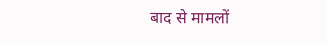बाद से मामलों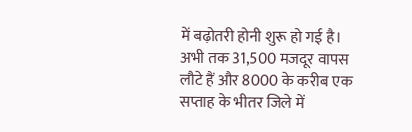में बढ़ोतरी होनी शुरू हो गई है। अभी तक 31,500 मजदूर वापस लौटे हैं और 8000 के करीब एक सप्ताह के भीतर जिले में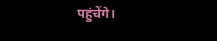पहुंचेंगे।